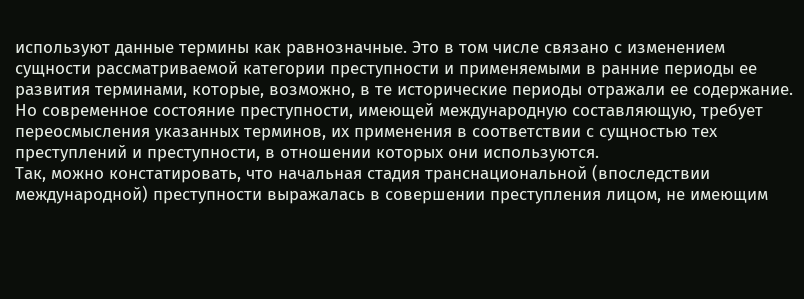используют данные термины как равнозначные. Это в том числе связано с изменением сущности рассматриваемой категории преступности и применяемыми в ранние периоды ее развития терминами, которые, возможно, в те исторические периоды отражали ее содержание. Но современное состояние преступности, имеющей международную составляющую, требует переосмысления указанных терминов, их применения в соответствии с сущностью тех преступлений и преступности, в отношении которых они используются.
Так, можно констатировать, что начальная стадия транснациональной (впоследствии международной) преступности выражалась в совершении преступления лицом, не имеющим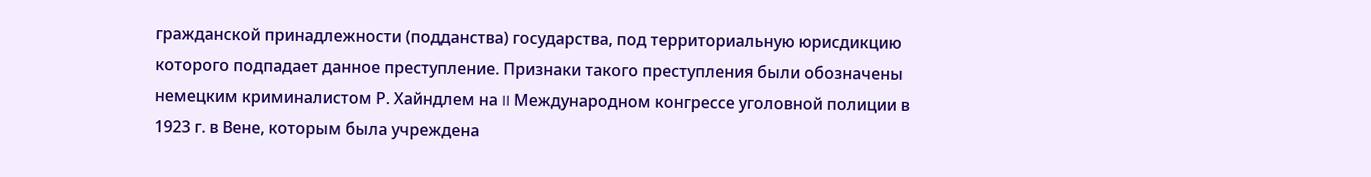гражданской принадлежности (подданства) государства, под территориальную юрисдикцию которого подпадает данное преступление. Признаки такого преступления были обозначены немецким криминалистом Р. Хайндлем на II Международном конгрессе уголовной полиции в 1923 г. в Вене, которым была учреждена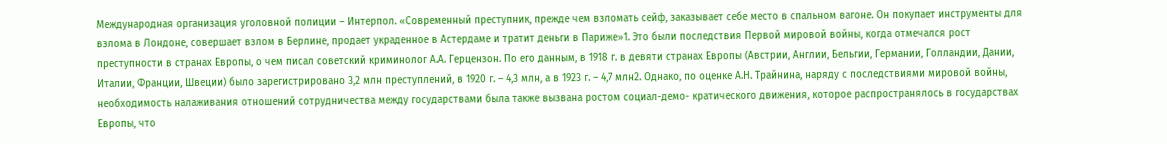Международная организация уголовной полиции – Интерпол. «Современный преступник, прежде чем взломать сейф, заказывает себе место в спальном вагоне. Он покупает инструменты для взлома в Лондоне, совершает взлом в Берлине, продает украденное в Астердаме и тратит деньги в Париже»1. Это были последствия Первой мировой войны, когда отмечался рост преступности в странах Европы, о чем писал советский криминолог А.А. Герцензон. По его данным, в 1918 г. в девяти странах Европы (Австрии, Англии, Бельгии, Германии, Голландии, Дании, Италии, Франции, Швеции) было зарегистрировано 3,2 млн преступлений, в 1920 г. – 4,3 млн, а в 1923 г. – 4,7 млн2. Однако, по оценке А.Н. Трайнина, наряду с последствиями мировой войны, необходимость налаживания отношений сотрудничества между государствами была также вызвана ростом социал-демо- кратического движения, которое распространялось в государствах Европы, что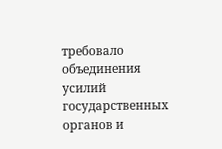требовало объединения усилий государственных органов и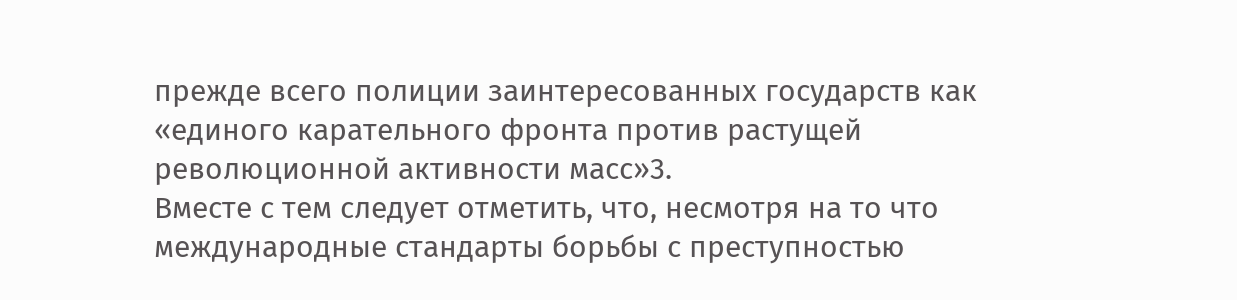прежде всего полиции заинтересованных государств как «единого карательного фронта против растущей революционной активности масс»3.
Вместе с тем следует отметить, что, несмотря на то что международные стандарты борьбы с преступностью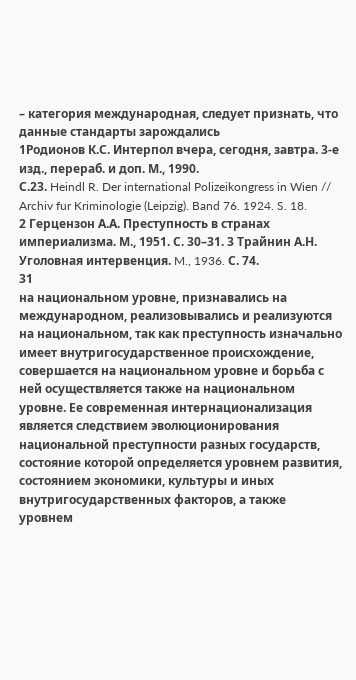– категория международная, следует признать, что данные стандарты зарождались
1Родионов К.С. Интерпол вчера, сегодня, завтра. 3-е изд., перераб. и доп. М., 1990.
С.23. Heindl R. Der international Polizeikongress in Wien // Archiv fur Kriminologie (Leipzig). Band 76. 1924. S. 18.
2 Герцензон А.А. Преступность в странах империализма. М., 1951. С. 30–31. 3 Трайнин А.Н. Уголовная интервенция. M., 1936. С. 74.
31
на национальном уровне, признавались на международном, реализовывались и реализуются на национальном, так как преступность изначально имеет внутригосударственное происхождение, совершается на национальном уровне и борьба с ней осуществляется также на национальном уровне. Ее современная интернационализация является следствием эволюционирования национальной преступности разных государств, состояние которой определяется уровнем развития, состоянием экономики, культуры и иных внутригосударственных факторов, а также уровнем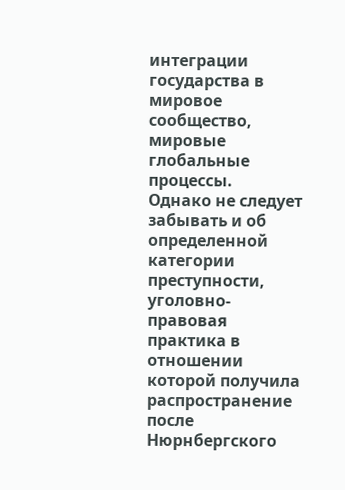интеграции государства в мировое сообщество, мировые глобальные процессы.
Однако не следует забывать и об определенной категории преступности, уголовно-правовая практика в отношении которой получила распространение после Нюрнбергского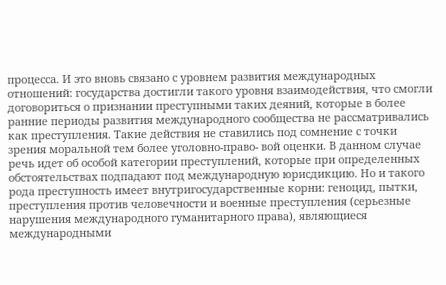процесса. И это вновь связано с уровнем развития международных отношений: государства достигли такого уровня взаимодействия, что смогли договориться о признании преступными таких деяний, которые в более ранние периоды развития международного сообщества не рассматривались как преступления. Такие действия не ставились под сомнение с точки зрения моральной тем более уголовно-право- вой оценки. В данном случае речь идет об особой категории преступлений, которые при определенных обстоятельствах подпадают под международную юрисдикцию. Но и такого рода преступность имеет внутригосударственные корни: геноцид, пытки, преступления против человечности и военные преступления (серьезные нарушения международного гуманитарного права), являющиеся международными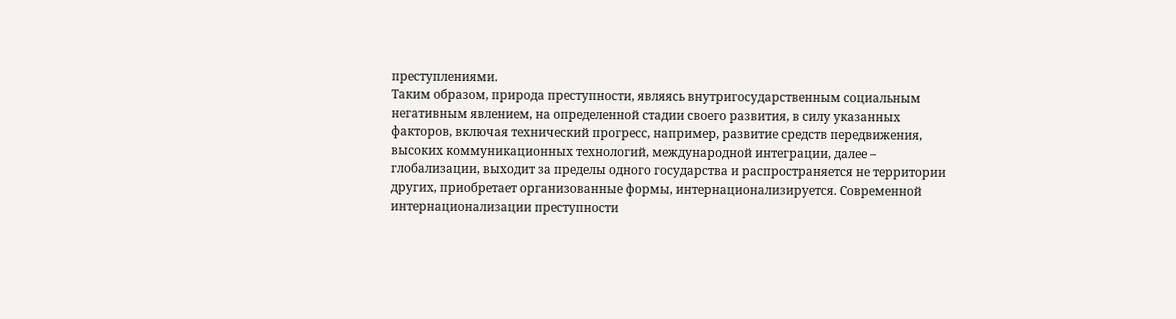преступлениями.
Таким образом, природа преступности, являясь внутригосударственным социальным негативным явлением, на определенной стадии своего развития, в силу указанных факторов, включая технический прогресс, например, развитие средств передвижения, высоких коммуникационных технологий, международной интеграции, далее – глобализации, выходит за пределы одного государства и распространяется не территории других, приобретает организованные формы, интернационализируется. Современной интернационализации преступности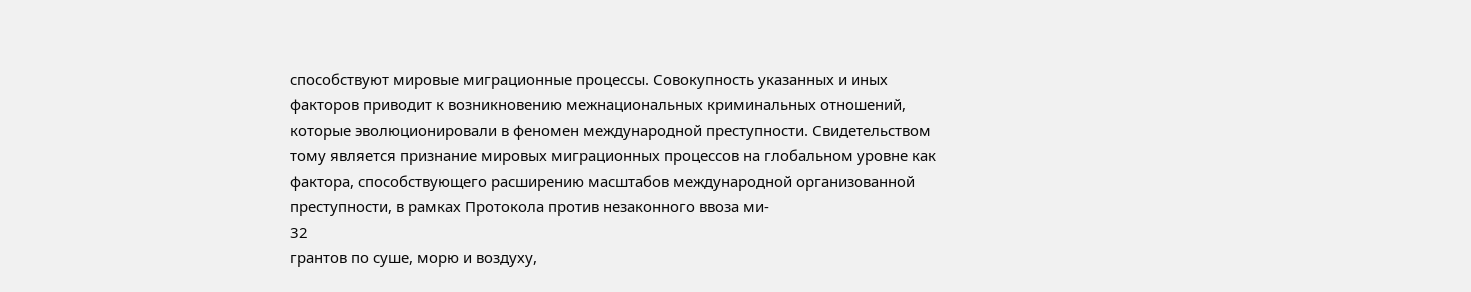способствуют мировые миграционные процессы. Совокупность указанных и иных факторов приводит к возникновению межнациональных криминальных отношений, которые эволюционировали в феномен международной преступности. Свидетельством тому является признание мировых миграционных процессов на глобальном уровне как фактора, способствующего расширению масштабов международной организованной преступности, в рамках Протокола против незаконного ввоза ми-
32
грантов по суше, морю и воздуху,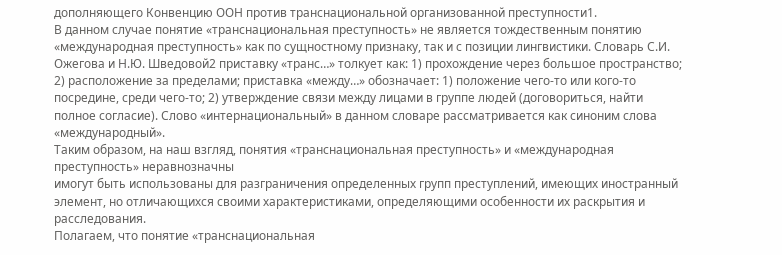дополняющего Конвенцию ООН против транснациональной организованной преступности1.
В данном случае понятие «транснациональная преступность» не является тождественным понятию «международная преступность» как по сущностному признаку, так и с позиции лингвистики. Словарь С.И. Ожегова и Н.Ю. Шведовой2 приставку «транс…» толкует как: 1) прохождение через большое пространство; 2) расположение за пределами; приставка «между…» обозначает: 1) положение чего-то или кого-то посредине, среди чего-то; 2) утверждение связи между лицами в группе людей (договориться, найти полное согласие). Слово «интернациональный» в данном словаре рассматривается как синоним слова «международный».
Таким образом, на наш взгляд, понятия «транснациональная преступность» и «международная преступность» неравнозначны
имогут быть использованы для разграничения определенных групп преступлений, имеющих иностранный элемент, но отличающихся своими характеристиками, определяющими особенности их раскрытия и расследования.
Полагаем, что понятие «транснациональная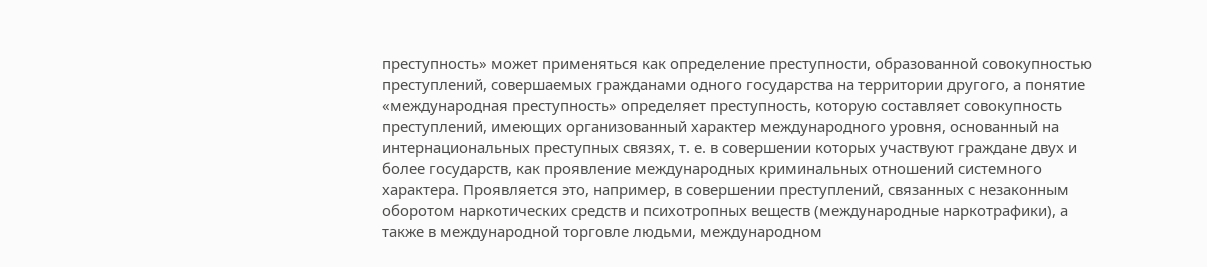преступность» может применяться как определение преступности, образованной совокупностью преступлений, совершаемых гражданами одного государства на территории другого, а понятие «международная преступность» определяет преступность, которую составляет совокупность преступлений, имеющих организованный характер международного уровня, основанный на интернациональных преступных связях, т. е. в совершении которых участвуют граждане двух и более государств, как проявление международных криминальных отношений системного характера. Проявляется это, например, в совершении преступлений, связанных с незаконным оборотом наркотических средств и психотропных веществ (международные наркотрафики), а также в международной торговле людьми, международном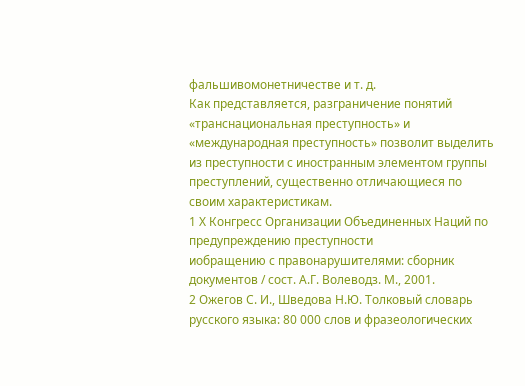фальшивомонетничестве и т. д.
Как представляется, разграничение понятий «транснациональная преступность» и «международная преступность» позволит выделить из преступности с иностранным элементом группы преступлений, существенно отличающиеся по своим характеристикам.
1 Х Конгресс Организации Объединенных Наций по предупреждению преступности
иобращению с правонарушителями: сборник документов / сост. А.Г. Волеводз. М., 2001.
2 Ожегов С. И., Шведова Н.Ю. Толковый словарь русского языка: 80 000 слов и фразеологических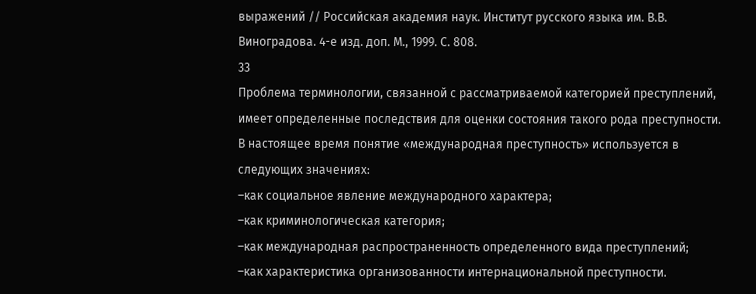выражений // Российская академия наук. Институт русского языка им. В.В. Виноградова. 4-е изд. доп. М., 1999. С. 808.
33
Проблема терминологии, связанной с рассматриваемой категорией преступлений, имеет определенные последствия для оценки состояния такого рода преступности.
В настоящее время понятие «международная преступность» используется в следующих значениях:
–как социальное явление международного характера;
–как криминологическая категория;
–как международная распространенность определенного вида преступлений;
–как характеристика организованности интернациональной преступности.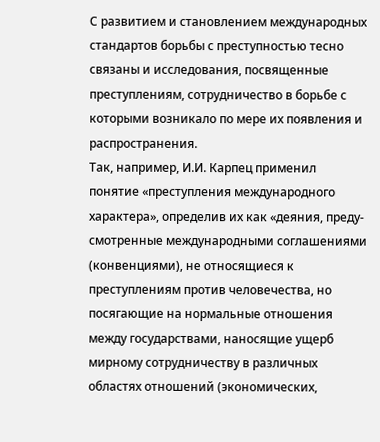С развитием и становлением международных стандартов борьбы с преступностью тесно связаны и исследования, посвященные преступлениям, сотрудничество в борьбе с которыми возникало по мере их появления и распространения.
Так, например, И.И. Карпец применил понятие «преступления международного характера», определив их как «деяния, преду-
смотренные международными соглашениями (конвенциями), не относящиеся к преступлениям против человечества, но посягающие на нормальные отношения между государствами, наносящие ущерб мирному сотрудничеству в различных областях отношений (экономических,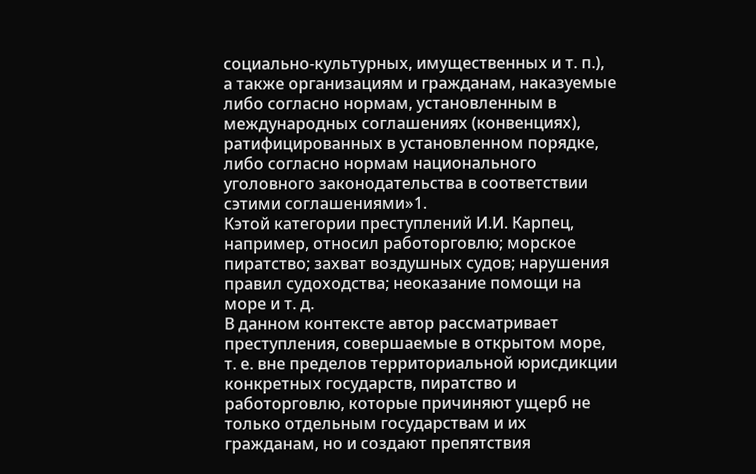социально-культурных, имущественных и т. п.), а также организациям и гражданам, наказуемые либо согласно нормам, установленным в международных соглашениях (конвенциях), ратифицированных в установленном порядке, либо согласно нормам национального уголовного законодательства в соответствии
сэтими соглашениями»1.
Кэтой категории преступлений И.И. Карпец, например, относил работорговлю; морское пиратство; захват воздушных судов; нарушения правил судоходства; неоказание помощи на море и т. д.
В данном контексте автор рассматривает преступления, совершаемые в открытом море, т. е. вне пределов территориальной юрисдикции конкретных государств, пиратство и работорговлю, которые причиняют ущерб не только отдельным государствам и их гражданам, но и создают препятствия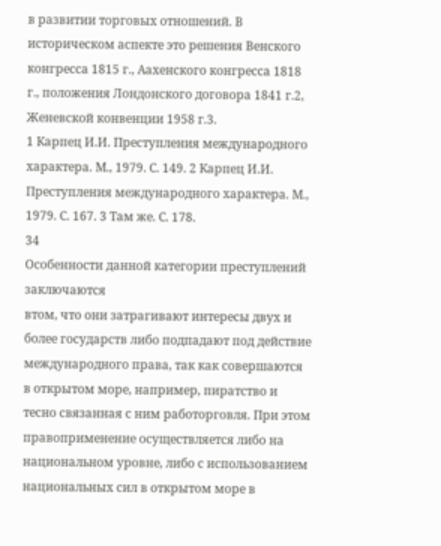в развитии торговых отношений. В историческом аспекте это решения Венского конгресса 1815 г., Аахенского конгресса 1818 г., положения Лондонского договора 1841 г.2, Женевской конвенции 1958 г.3.
1 Карпец И.И. Преступления международного характера. М., 1979. С. 149. 2 Карпец И.И. Преступления международного характера. М., 1979. С. 167. 3 Там же. С. 178.
34
Особенности данной категории преступлений заключаются
втом, что они затрагивают интересы двух и более государств либо подпадают под действие международного права, так как совершаются в открытом море, например, пиратство и тесно связанная с ним работорговля. При этом правоприменение осуществляется либо на национальном уровне, либо с использованием национальных сил в открытом море в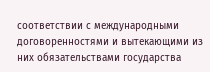соответствии с международными договоренностями и вытекающими из них обязательствами государства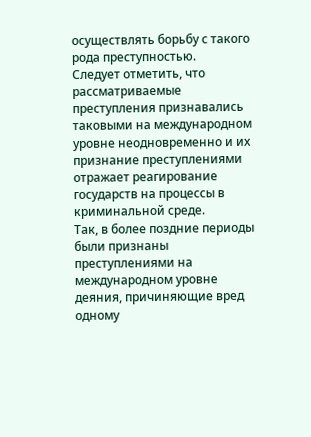осуществлять борьбу с такого рода преступностью.
Следует отметить, что рассматриваемые преступления признавались таковыми на международном уровне неодновременно и их признание преступлениями отражает реагирование государств на процессы в криминальной среде.
Так, в более поздние периоды были признаны преступлениями на международном уровне деяния, причиняющие вред одному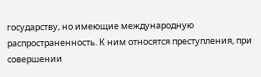государству, но имеющие международную распространенность. К ним относятся преступления, при совершении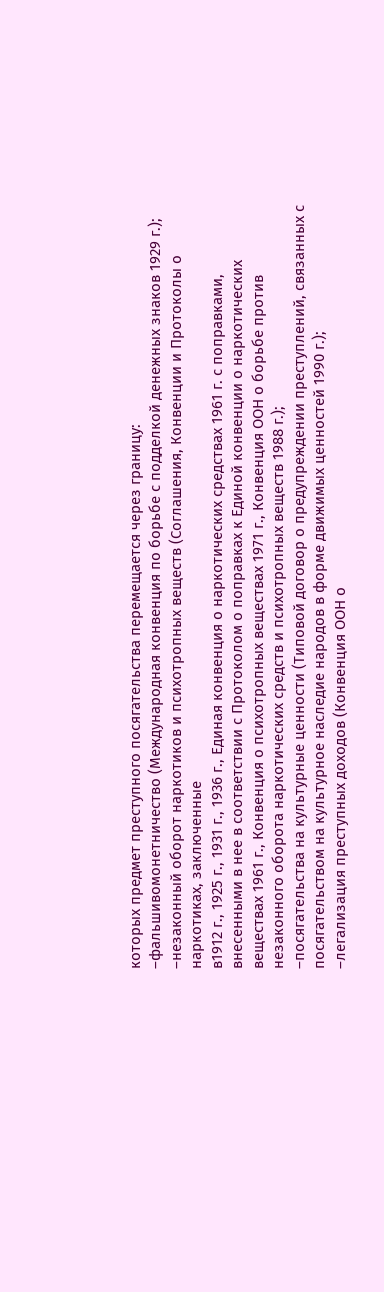которых предмет преступного посягательства перемещается через границу:
–фальшивомонетничество (Международная конвенция по борьбе с подделкой денежных знаков 1929 г.);
–незаконный оборот наркотиков и психотропных веществ (Соглашения, Конвенции и Протоколы о наркотиках, заключенные
в1912 г., 1925 г., 1931 г., 1936 г., Единая конвенция о наркотических средствах 1961 г. с поправками, внесенными в нее в соответствии с Протоколом о поправках к Единой конвенции о наркотических веществах 1961 г., Конвенция о психотропных веществах 1971 г., Конвенция ООН о борьбе против незаконного оборота наркотических средств и психотропных веществ 1988 г.);
–посягательства на культурные ценности (Типовой договор о предупреждении преступлений, связанных с посягательством на культурное наследие народов в форме движимых ценностей 1990 г.);
–легализация преступных доходов (Конвенция ООН о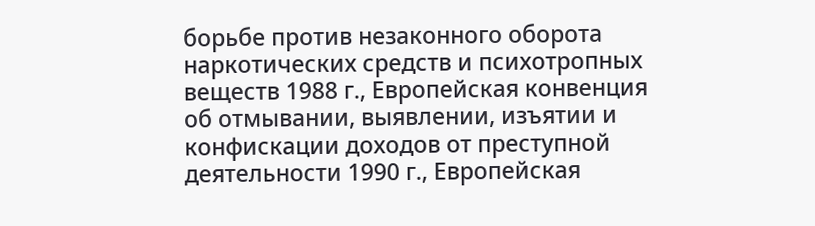борьбе против незаконного оборота наркотических средств и психотропных веществ 1988 г., Европейская конвенция об отмывании, выявлении, изъятии и конфискации доходов от преступной деятельности 1990 г., Европейская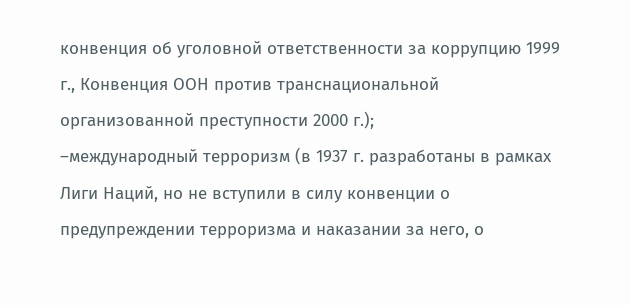конвенция об уголовной ответственности за коррупцию 1999 г., Конвенция ООН против транснациональной организованной преступности 2000 г.);
–международный терроризм (в 1937 г. разработаны в рамках Лиги Наций, но не вступили в силу конвенции о предупреждении терроризма и наказании за него, о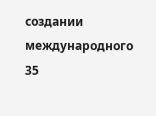создании международного
35